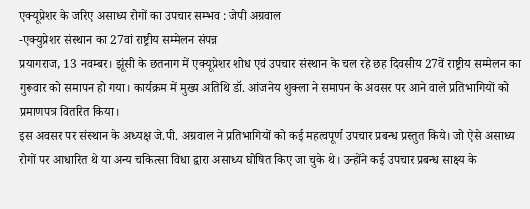एक्यूप्रेशर के जरिए असाध्य रोगों का उपचार सम्भव : जेपी अग्रवाल
-एक्युप्रेशर संस्थान का 27वां राष्ट्रीय सम्मेलन संपन्न
प्रयागराज, 13 नवम्बर। झूंसी के छतनाग में एक्यूप्रेशर शोध एवं उपचार संस्थान के चल रहे छह दिवसीय 27वें राष्ट्रीय सम्मेलन का गुरूवार को समापन हो गया। कार्यक्रम में मुख्य अतिथि डॉ. आंजनेय शुक्ला ने समापन के अवसर पर आने वाले प्रतिभागियों को प्रमाणपत्र वितरित किया।
इस अवसर पर संस्थान के अध्यक्ष जे.पी. अग्रवाल ने प्रतिभागियों को कई महत्वपूर्ण उपचार प्रबन्ध प्रस्तुत किये। जो ऐसे असाध्य रोगों पर आधारित थे या अन्य चकित्सा विधा द्वारा असाध्य घोषित किए जा चुके थे। उन्होंने कई उपचार प्रबन्ध साक्ष्य के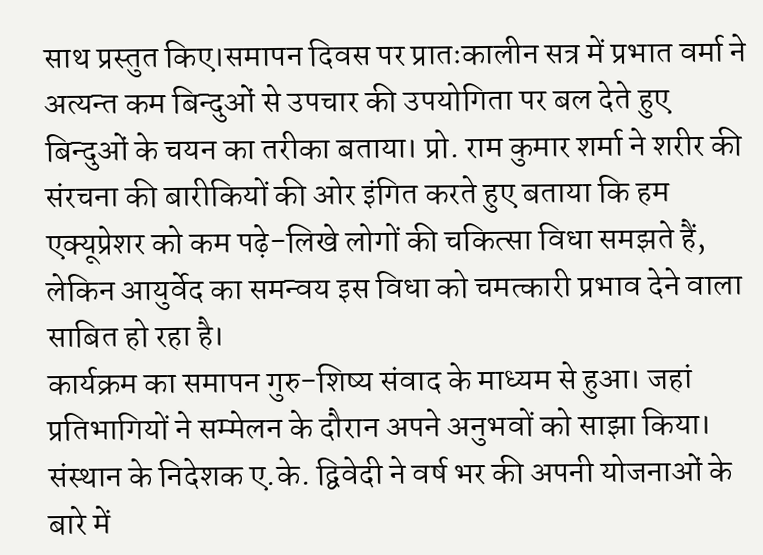साथ प्रस्तुत किए।समापन दिवस पर प्रातःकालीन सत्र में प्रभात वर्मा ने अत्यन्त कम बिन्दुओं से उपचार की उपयोगिता पर बल देते हुए बिन्दुओं के चयन का तरीका बताया। प्रो. राम कुमार शर्मा ने शरीर की संरचना की बारीकियों की ओर इंगित करते हुए बताया कि हम एक्यूप्रेशर को कम पढ़े-लिखे लोगों की चकित्सा विधा समझते हैं, लेकिन आयुर्वेद का समन्वय इस विधा को चमत्कारी प्रभाव देने वाला साबित हो रहा है।
कार्यक्रम का समापन गुरु-शिष्य संवाद के माध्यम से हुआ। जहां प्रतिभागियों ने सम्मेलन के दौरान अपने अनुभवों को साझा किया। संस्थान के निदेशक ए.के. द्विवेदी ने वर्ष भर की अपनी योजनाओं के बारे में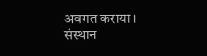अवगत कराया।
संस्थान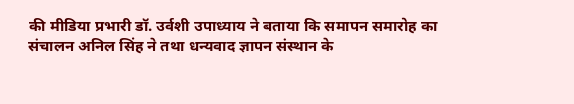की मीडिया प्रभारी डॉ. उर्वशी उपाध्याय ने बताया कि समापन समारोह का संचालन अनिल सिंह ने तथा धन्यवाद ज्ञापन संस्थान के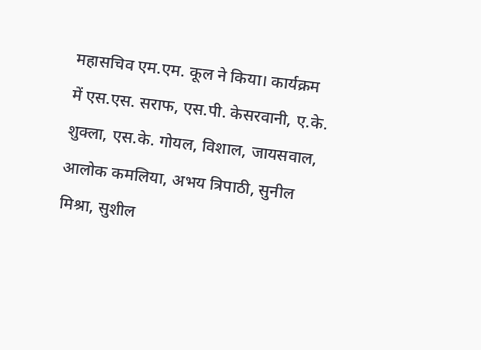महासचिव एम.एम. कूल ने किया। कार्यक्रम में एस.एस. सराफ, एस.पी. केसरवानी, ए.के. शुक्ला, एस.के. गोयल, विशाल, जायसवाल, आलोक कमलिया, अभय त्रिपाठी, सुनील मिश्रा, सुशील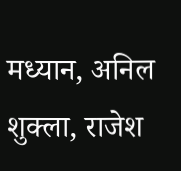मध्यान, अनिल शुक्ला, राजेश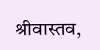श्रीवास्तव,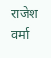राजेश वर्मा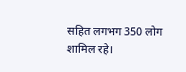सहित लगभग 350 लोग शामिल रहे।